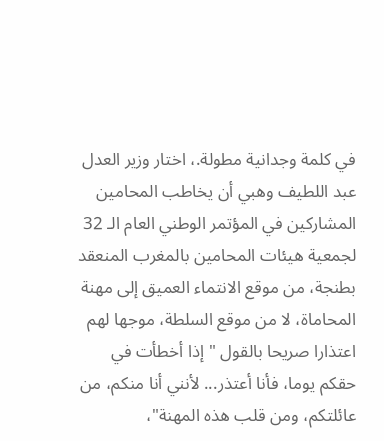في كلمة وجدانية مطولة.، اختار وزير العدل عبد اللطيف وهبي أن يخاطب المحامين المشاركين في المؤتمر الوطني العام الـ 32 لجمعية هيئات المحامين بالمغرب المنعقد بطنجة، من موقع الانتماء العميق إلى مهنة المحاماة، لا من موقع السلطة، موجها لهم اعتذارا صريحا بالقول "إذا أخطأت في حقكم يوما، فأنا أعتذر... لأنني أنا منكم، من عائلتكم، ومن قلب هذه المهنة"،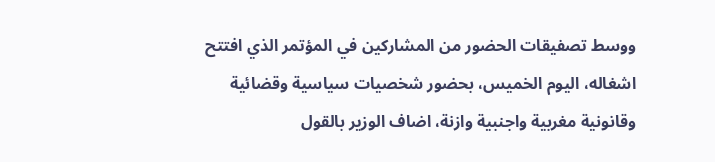ووسط تصفيقات الحضور من المشاركين في المؤتمر الذي افتتح اشغاله، اليوم الخميس، بحضور شخصيات سياسية وقضائية وقانونية مغربية واجنبية وازنة، اضاف الوزير بالقول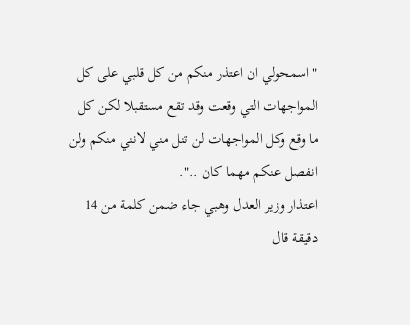"اسمحولي ان اعتذر منكم من كل قلبي على كل المواجهات التي وقعت وقد تقع مستقبلا لكن كل ما وقع وكل المواجهات لن تنل مني لانني منكم ولن انفصل عنكم مهما كان ..".
اعتذار وزير العدل وهبي جاء ضمن كلمة من 14 دقيقة قال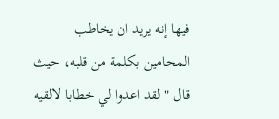فيها إنه يريد ان يخاطب المحامين بكلمة من قلبه، حيث قال " لقد اعدوا لي خطابا لالقيه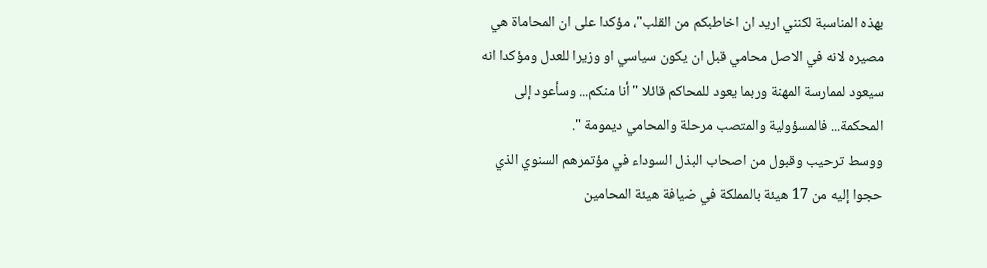بهذه المناسبة لكنني اريد ان اخاطبكم من القلب"، مؤكدا على ان المحاماة هي مصيره لانه في الاصل محامي قبل ان يكون سياسي او وزيرا للعدل ومؤكدا انه سيعود لممارسة المهنة وربما يعود للمحاكم قائلا "أنا منكم... وسأعود إلى المحكمة... فالمسؤولية والمتصب مرحلة والمحامي ديمومة ".
ووسط ترحيب وقبول من اصحاب البذل السوداء في مؤتمرهم السنوي الذي حجوا إليه من 17 هيئة بالمملكة في ضيافة هيئة المحامين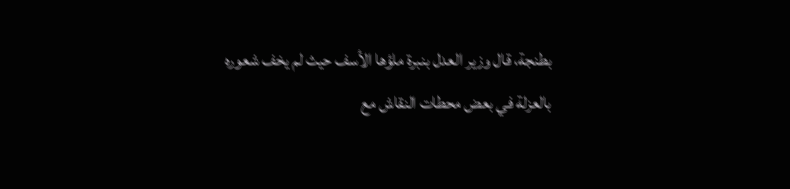بطنجة، قال وزير العدل بنبرة ملؤها الأسف حيث لم يخف شعوره بالعزلة في بعض محطات النقاش مع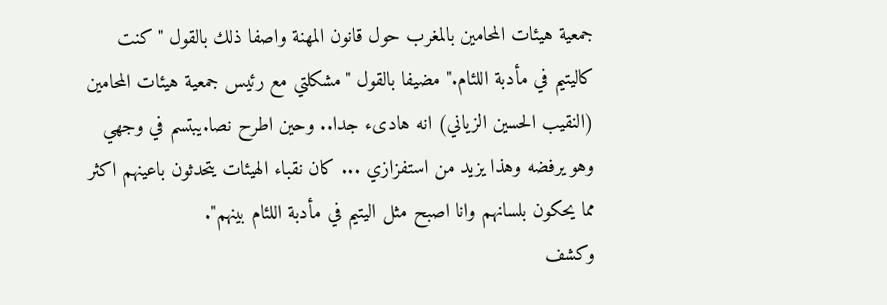جمعية هيئات المحامين بالمغرب حول قانون المهنة واصفا ذلك بالقول "كنت كاليتيم في مأدبة اللئام." مضيفا بالقول "مشكلتي مع رئيس جمعية هيئات المحامين (النقيب الحسين الزياني) انه هادىء جدا.. وحين اطرح نصا.يبتسم في وجهي وهو يرفضه وهذا يزيد من استفزازي ... كان نقباء الهيئات يتحدثون باعينهم اكثر مما يحكون بلسانهم وانا اصبح مثل اليتيم في مأدبة اللئام بينهم".
وكشف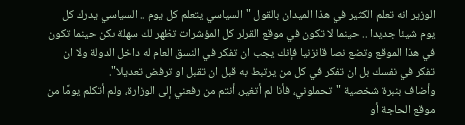الوزير انه تعلم الكثير في هذا الميدان بالقول "السياسي يتعلم كل يوم .. السياسي يدرك كل يوم شيئا جديدا .. حينما لا تكون في موقع القرلر كل المؤشرات تظهر لك سهلة ىكن حينما تكون في هذا الموقع وتضع نصا قانزنيا فإنك يجب ان تفكر في النسق العام له داخل الدولة ولا ان تفكر في نفسك بل ان تفكر في كل من يرتبط به قبل ان تقبل او ترفض تعديلا".
وأضاف بنبرة شخصية "تحملوني، فأنا لم أتغير، أنتم من رفعني إلى الوزارة، ولم أتكلم يومًا من موقع الحاجة أو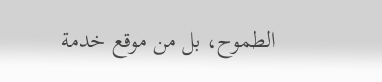الطموح، بل من موقع خدمة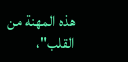هذه المهنة من القلب"،